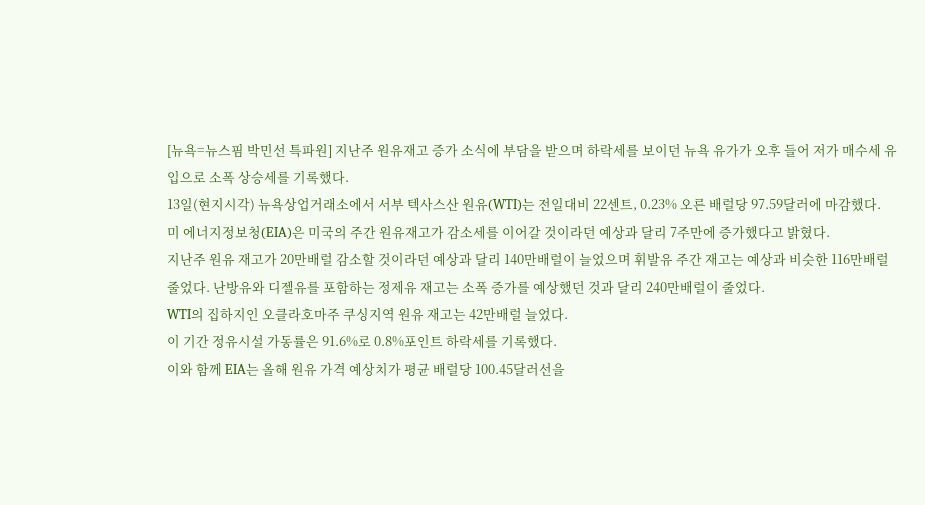[뉴욕=뉴스핌 박민선 특파원] 지난주 원유재고 증가 소식에 부담을 받으며 하락세를 보이던 뉴욕 유가가 오후 들어 저가 매수세 유입으로 소폭 상승세를 기록했다.
13일(현지시각) 뉴욕상업거래소에서 서부 텍사스산 원유(WTI)는 전일대비 22센트, 0.23% 오른 배럴당 97.59달러에 마감했다.
미 에너지정보청(EIA)은 미국의 주간 원유재고가 감소세를 이어갈 것이라던 예상과 달리 7주만에 증가했다고 밝혔다.
지난주 원유 재고가 20만배럴 감소할 것이라던 예상과 달리 140만배럴이 늘었으며 휘발유 주간 재고는 예상과 비슷한 116만배럴 줄었다. 난방유와 디젤유를 포함하는 정제유 재고는 소폭 증가를 예상했던 것과 달리 240만배럴이 줄었다.
WTI의 집하지인 오클라호마주 쿠싱지역 원유 재고는 42만배럴 늘었다.
이 기간 정유시설 가동률은 91.6%로 0.8%포인트 하락세를 기록했다.
이와 함께 EIA는 올해 원유 가격 예상치가 평균 배럴당 100.45달러선을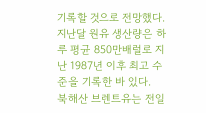기록할 것으로 전망했다. 지난달 원유 생산량은 하루 평균 850만배럴로 지난 1987년 이후 최고 수준을 기록한 바 있다.
북해산 브렌트유는 전일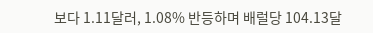보다 1.11달러, 1.08% 반등하며 배럴당 104.13달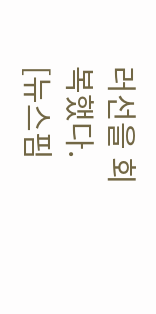러선을 회복했다.
[뉴스핌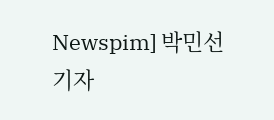Newspim] 박민선 기자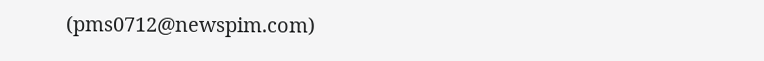(pms0712@newspim.com)